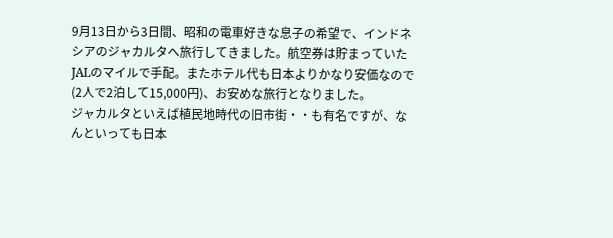9月13日から3日間、昭和の電車好きな息子の希望で、インドネシアのジャカルタへ旅行してきました。航空券は貯まっていたJALのマイルで手配。またホテル代も日本よりかなり安価なので(2人で2泊して15,000円)、お安めな旅行となりました。
ジャカルタといえば植民地時代の旧市街・・も有名ですが、なんといっても日本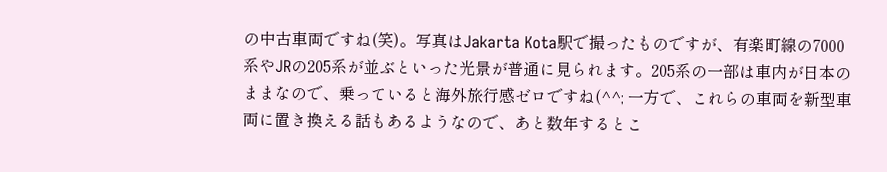の中古車両ですね(笑)。写真はJakarta Kota駅で撮ったものですが、有楽町線の7000系やJRの205系が並ぶといった光景が普通に見られます。205系の一部は車内が日本のままなので、乗っていると海外旅行感ゼロですね(^^; 一方で、これらの車両を新型車両に置き換える話もあるようなので、あと数年するとこ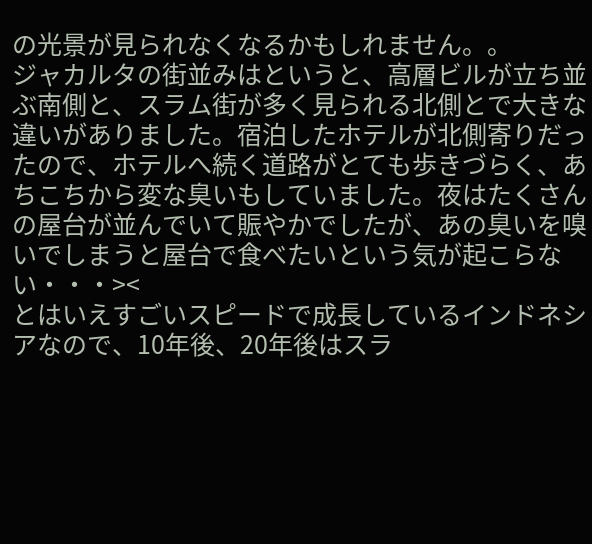の光景が見られなくなるかもしれません。。
ジャカルタの街並みはというと、高層ビルが立ち並ぶ南側と、スラム街が多く見られる北側とで大きな違いがありました。宿泊したホテルが北側寄りだったので、ホテルへ続く道路がとても歩きづらく、あちこちから変な臭いもしていました。夜はたくさんの屋台が並んでいて賑やかでしたが、あの臭いを嗅いでしまうと屋台で食べたいという気が起こらない・・・><
とはいえすごいスピードで成長しているインドネシアなので、10年後、20年後はスラ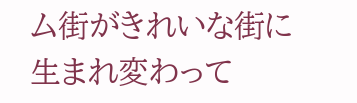ム街がきれいな街に生まれ変わって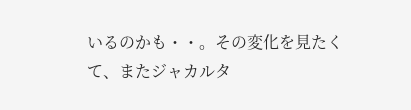いるのかも・・。その変化を見たくて、またジャカルタ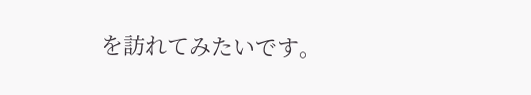を訪れてみたいです。